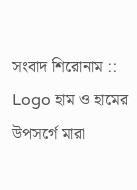সংবাদ শিরোনাম ::
Logo হাম ও হামের উপসর্গে মারা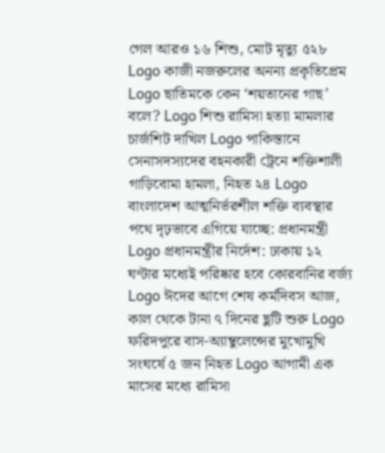গেল আরও ১৬ শিশু, মোট মৃত্যু ৫২৮ Logo কাজী নজরুলের অনন্য প্রকৃতিপ্রেম Logo ছাতিমকে কেন ‘শয়তানের গাছ’ বলে? Logo শিশু রামিসা হত্যা মামলার চার্জশিট দাখিল Logo পাকিস্তানে সেনাসদস্যদের বহনকারী ট্রেনে শক্তিশালী গাড়িবোমা হামলা, নিহত ২৪ Logo বাংলাদেশ আত্মনির্ভরশীল শক্তি ব্যবস্থার পথে দৃঢ়ভাবে এগিয়ে যাচ্ছে: প্রধানমন্ত্রী Logo প্রধানমন্ত্রীর নির্দেশ: ঢাকায় ১২ ঘণ্টার মধ্যেই পরিষ্কার হবে কোরবানির বর্জ্য Logo ঈদের আগে শেষ কর্মদিবস আজ, কাল থেকে টানা ৭ দিনের ছুটি শুরু Logo ফরিদপুরে বাস-অ্যাম্বুলেন্সের মুখোমুখি সংঘর্ষে ৫ জন নিহত Logo আগামী এক মাসের মধ্যে রামিসা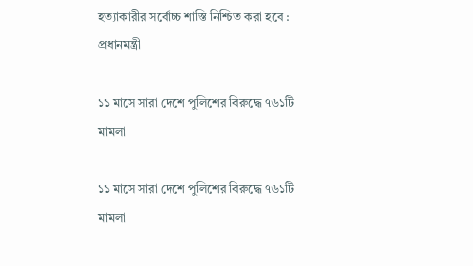হত্যাকারীর সর্বোচ্চ শাস্তি নিশ্চিত করা হবে : প্রধানমন্ত্রী

১১ মাসে সারা দেশে পুলিশের বিরুদ্ধে ৭৬১টি মামলা

১১ মাসে সারা দেশে পুলিশের বিরুদ্ধে ৭৬১টি মামলা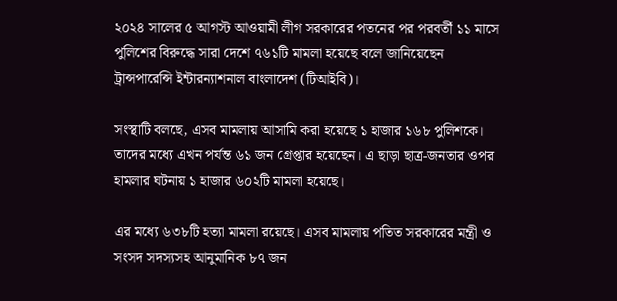২০২৪ সালের ৫ আগস্ট আওয়ামী লীগ সরকারের পতনের পর পরবর্তী ১১ মাসে পুলিশের বিরুদ্ধে সারা দেশে ৭৬১টি মামলা হয়েছে বলে জানিয়েছেন ট্রান্সপারেন্সি ইন্টারন্যাশনাল বাংলাদেশ (টিআইবি)।

সংস্থাটি বলছে, এসব মামলায় আসামি করা হয়েছে ১ হাজার ১৬৮ পুলিশকে। তাদের মধ্যে এখন পর্যন্ত ৬১ জন গ্রেপ্তার হয়েছেন। এ ছাড়া ছাত্র-জনতার ওপর হামলার ঘটনায় ১ হাজার ৬০২টি মামলা হয়েছে।

এর মধ্যে ৬৩৮টি হত্যা মামলা রয়েছে। এসব মামলায় পতিত সরকারের মন্ত্রী ও সংসদ সদস্যসহ আনুমানিক ৮৭ জন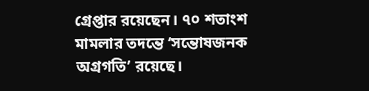গ্রেপ্তার রয়েছেন। ৭০ শতাংশ মামলার তদন্তে ‘সন্তোষজনক অগ্রগতি’ রয়েছে।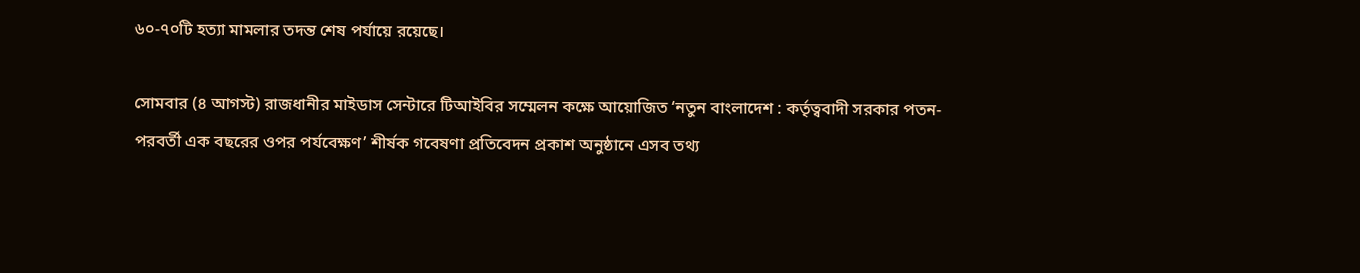৬০-৭০টি হত্যা মামলার তদন্ত শেষ পর্যায়ে রয়েছে।

সোমবার (৪ আগস্ট) রাজধানীর মাইডাস সেন্টারে টিআইবির সম্মেলন কক্ষে আয়োজিত ‘নতুন বাংলাদেশ : কর্তৃত্ববাদী সরকার পতন-পরবর্তী এক বছরের ওপর পর্যবেক্ষণ’ শীর্ষক গবেষণা প্রতিবেদন প্রকাশ অনুষ্ঠানে এসব তথ্য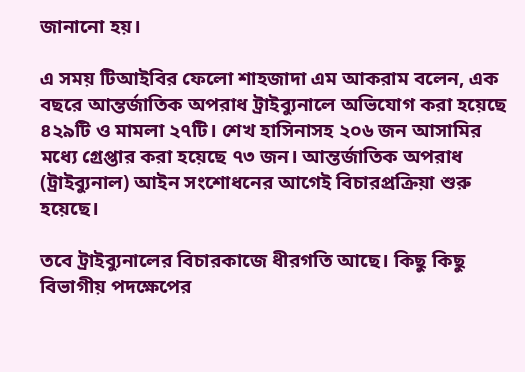জানানো হয়।

এ সময় টিআইবির ফেলো শাহজাদা এম আকরাম বলেন, এক বছরে আন্তর্জাতিক অপরাধ ট্রাইব্যুনালে অভিযোগ করা হয়েছে ৪২৯টি ও মামলা ২৭টি। শেখ হাসিনাসহ ২০৬ জন আসামির মধ্যে গ্রেপ্তার করা হয়েছে ৭৩ জন। আন্তর্জাতিক অপরাধ (ট্রাইব্যুনাল) আইন সংশোধনের আগেই বিচারপ্রক্রিয়া শুরু হয়েছে।

তবে ট্রাইব্যুনালের বিচারকাজে ধীরগতি আছে। কিছু কিছু বিভাগীয় পদক্ষেপের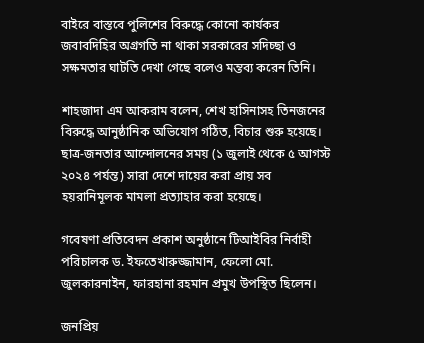বাইরে বাস্তবে পুলিশের বিরুদ্ধে কোনো কার্যকর জবাবদিহির অগ্রগতি না থাকা সরকারের সদিচ্ছা ও সক্ষমতার ঘাটতি দেখা গেছে বলেও মন্তব্য করেন তিনি।

শাহজাদা এম আকরাম বলেন, শেখ হাসিনাসহ তিনজনের বিরুদ্ধে আনুষ্ঠানিক অভিযোগ গঠিত, বিচার শুরু হয়েছে। ছাত্র-জনতার আন্দোলনের সময় (১ জুলাই থেকে ৫ আগস্ট ২০২৪ পর্যন্ত) সারা দেশে দায়ের করা প্রায় সব হয়রানিমূলক মামলা প্রত্যাহার করা হয়েছে।

গবেষণা প্রতিবেদন প্রকাশ অনুষ্ঠানে টিআইবির নির্বাহী পরিচালক ড. ইফতেখারুজ্জামান, ফেলো মো. জুলকারনাইন, ফারহানা রহমান প্রমুখ উপস্থিত ছিলেন।

জনপ্রিয়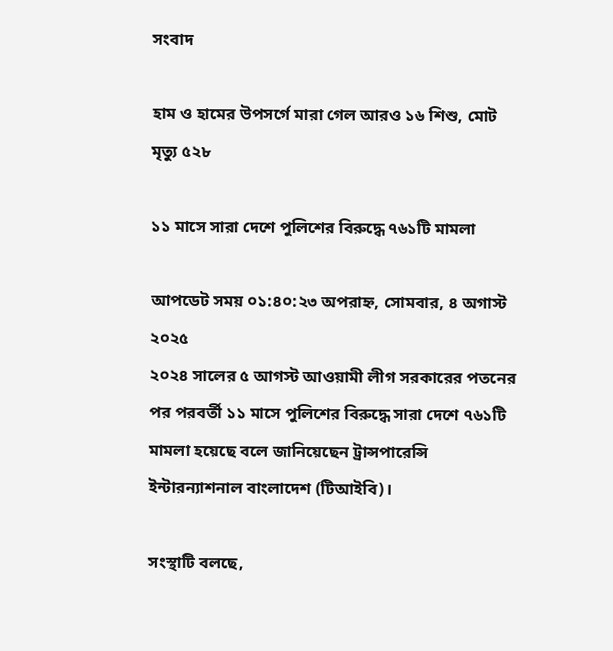সংবাদ

হাম ও হামের উপসর্গে মারা গেল আরও ১৬ শিশু, মোট মৃত্যু ৫২৮

১১ মাসে সারা দেশে পুলিশের বিরুদ্ধে ৭৬১টি মামলা

আপডেট সময় ০১:৪০:২৩ অপরাহ্ন, সোমবার, ৪ অগাস্ট ২০২৫
২০২৪ সালের ৫ আগস্ট আওয়ামী লীগ সরকারের পতনের পর পরবর্তী ১১ মাসে পুলিশের বিরুদ্ধে সারা দেশে ৭৬১টি মামলা হয়েছে বলে জানিয়েছেন ট্রান্সপারেন্সি ইন্টারন্যাশনাল বাংলাদেশ (টিআইবি)।

সংস্থাটি বলছে,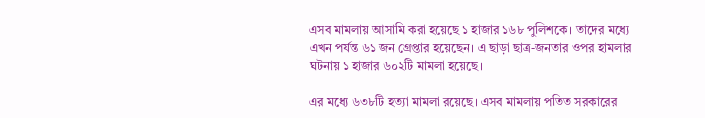এসব মামলায় আসামি করা হয়েছে ১ হাজার ১৬৮ পুলিশকে। তাদের মধ্যে এখন পর্যন্ত ৬১ জন গ্রেপ্তার হয়েছেন। এ ছাড়া ছাত্র-জনতার ওপর হামলার ঘটনায় ১ হাজার ৬০২টি মামলা হয়েছে।

এর মধ্যে ৬৩৮টি হত্যা মামলা রয়েছে। এসব মামলায় পতিত সরকারের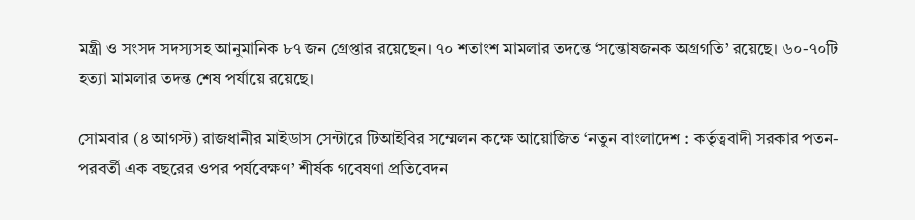মন্ত্রী ও সংসদ সদস্যসহ আনুমানিক ৮৭ জন গ্রেপ্তার রয়েছেন। ৭০ শতাংশ মামলার তদন্তে ‘সন্তোষজনক অগ্রগতি’ রয়েছে। ৬০-৭০টি হত্যা মামলার তদন্ত শেষ পর্যায়ে রয়েছে।

সোমবার (৪ আগস্ট) রাজধানীর মাইডাস সেন্টারে টিআইবির সম্মেলন কক্ষে আয়োজিত ‘নতুন বাংলাদেশ : কর্তৃত্ববাদী সরকার পতন-পরবর্তী এক বছরের ওপর পর্যবেক্ষণ’ শীর্ষক গবেষণা প্রতিবেদন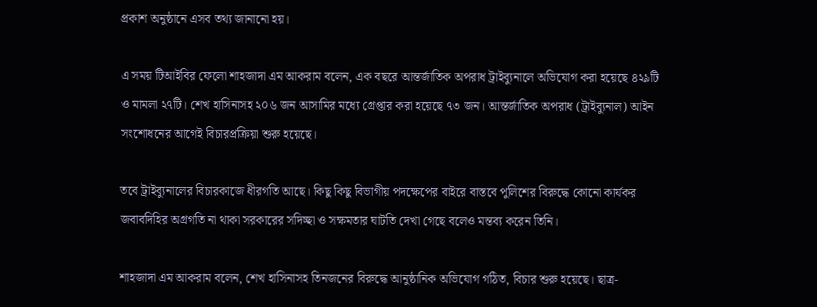প্রকাশ অনুষ্ঠানে এসব তথ্য জানানো হয়।

এ সময় টিআইবির ফেলো শাহজাদা এম আকরাম বলেন, এক বছরে আন্তর্জাতিক অপরাধ ট্রাইব্যুনালে অভিযোগ করা হয়েছে ৪২৯টি ও মামলা ২৭টি। শেখ হাসিনাসহ ২০৬ জন আসামির মধ্যে গ্রেপ্তার করা হয়েছে ৭৩ জন। আন্তর্জাতিক অপরাধ (ট্রাইব্যুনাল) আইন সংশোধনের আগেই বিচারপ্রক্রিয়া শুরু হয়েছে।

তবে ট্রাইব্যুনালের বিচারকাজে ধীরগতি আছে। কিছু কিছু বিভাগীয় পদক্ষেপের বাইরে বাস্তবে পুলিশের বিরুদ্ধে কোনো কার্যকর জবাবদিহির অগ্রগতি না থাকা সরকারের সদিচ্ছা ও সক্ষমতার ঘাটতি দেখা গেছে বলেও মন্তব্য করেন তিনি।

শাহজাদা এম আকরাম বলেন, শেখ হাসিনাসহ তিনজনের বিরুদ্ধে আনুষ্ঠানিক অভিযোগ গঠিত, বিচার শুরু হয়েছে। ছাত্র-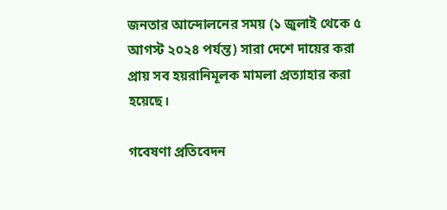জনতার আন্দোলনের সময় (১ জুলাই থেকে ৫ আগস্ট ২০২৪ পর্যন্ত) সারা দেশে দায়ের করা প্রায় সব হয়রানিমূলক মামলা প্রত্যাহার করা হয়েছে।

গবেষণা প্রতিবেদন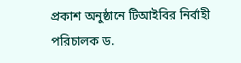প্রকাশ অনুষ্ঠানে টিআইবির নির্বাহী পরিচালক ড.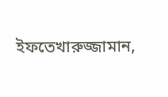ইফতেখারুজ্জামান,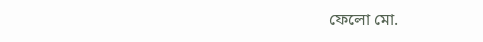ফেলো মো.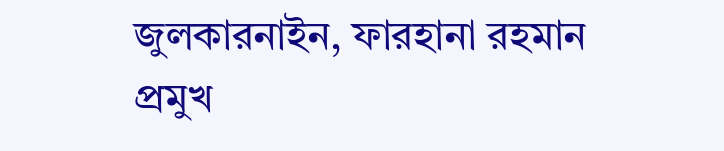জুলকারনাইন, ফারহানা রহমান প্রমুখ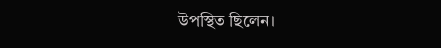উপস্থিত ছিলেন।